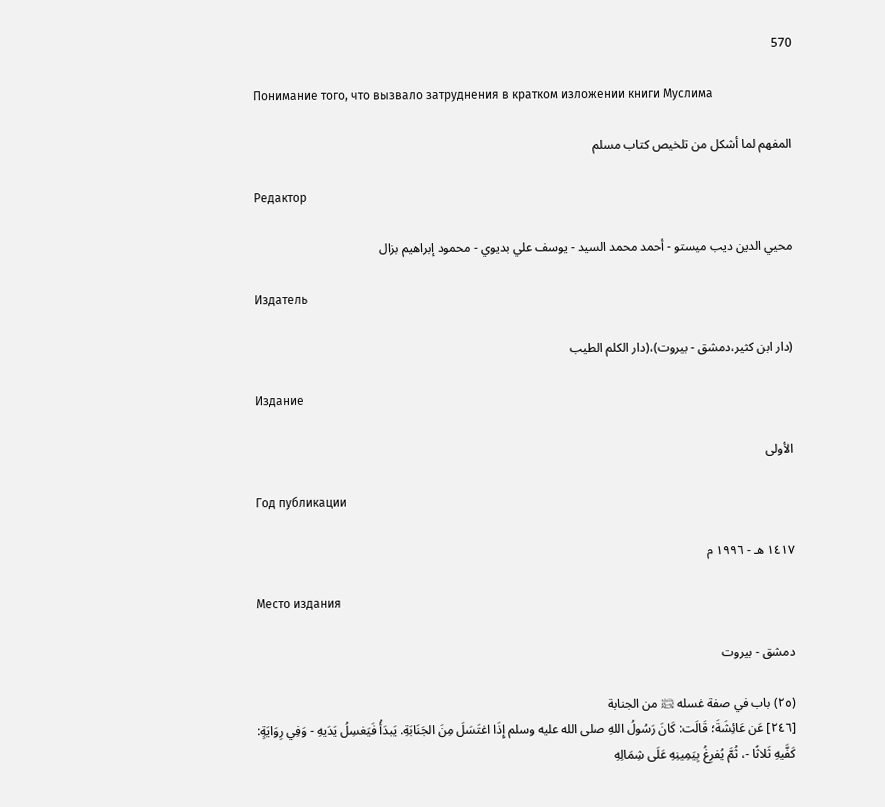570

Понимание того, что вызвало затруднения в кратком изложении книги Муслима

المفهم لما أشكل من تلخيص كتاب مسلم

Редактор

محيي الدين ديب ميستو - أحمد محمد السيد - يوسف علي بديوي - محمود إبراهيم بزال

Издатель

(دار ابن كثير،دمشق - بيروت)،(دار الكلم الطيب

Издание

الأولى

Год публикации

١٤١٧ هـ - ١٩٩٦ م

Место издания

دمشق - بيروت

(٢٥) باب في صفة غسله ﵊ من الجنابة
[٢٤٦] عَن عَائِشَةَ؛ قَالَت: كَانَ رَسُولُ اللهِ صلى الله عليه وسلم إِذَا اغتَسَلَ مِنَ الجَنَابَةِ. يَبدَأُ فَيَغسِلُ يَدَيهِ - وَفِي رِوَايَةٍ: كَفَّيهِ ثَلاثًا -، ثُمَّ يُفرِغُ بِيَمِينِهِ عَلَى شِمَالِهِ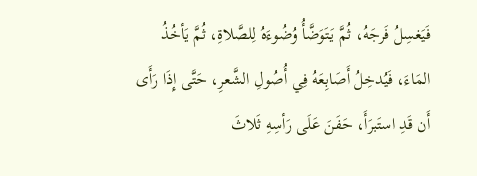فَيَغسِلُ فَرجَهُ، ثُمَّ يَتَوَضَّأُ وُضُوءَهُ لِلصَّلاةِ، ثُمَّ يَأخُذُ المَاءَ، فَيُدخِلُ أَصَابِعَهُ فِي أُصُولِ الشَّعرِ، حَتَّى إِذَا رَأَى أَن قَدِ استَبرَأَ، حَفَنَ عَلَى رَأسِهِ ثَلاثَ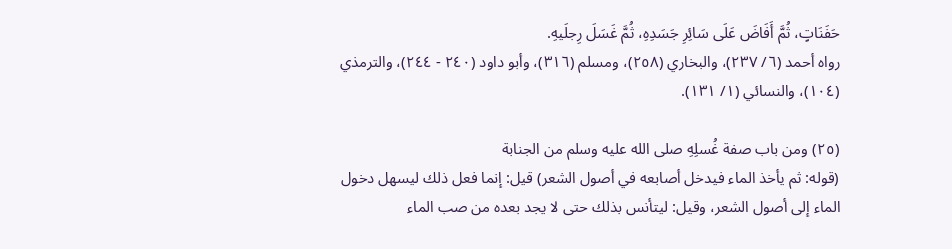حَفَنَاتٍ، ثُمَّ أَفَاضَ عَلَى سَائِرِ جَسَدِهِ، ثُمَّ غَسَلَ رِجلَيهِ.
رواه أحمد (٦/ ٢٣٧)، والبخاري (٢٥٨)، ومسلم (٣١٦)، وأبو داود (٢٤٠ - ٢٤٤)، والترمذي (١٠٤)، والنسائي (١/ ١٣١).

(٢٥) ومن باب صفة غُسلِهِ صلى الله عليه وسلم من الجنابة
(قوله: ثم يأخذ الماء فيدخل أصابعه في أصول الشعر) قيل: إنما فعل ذلك ليسهل دخول الماء إلى أصول الشعر، وقيل: ليتأنس بذلك حتى لا يجد بعده من صب الماء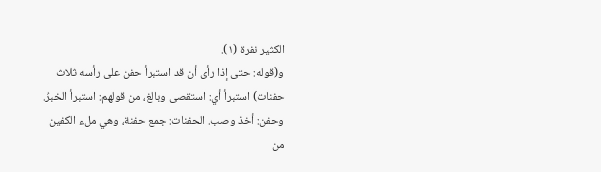الكثير نفرة (١).
و(قوله: حتى إذا رأى أن قد استبرأ حفن على رأسه ثلاث حفنات) استبرأ أي: استقصى وبالغ، من قولهم: استبرأ الخبرُ. وحفن: أخذ وصب. الحفنات: جمع حفنة، وهي ملء الكفين من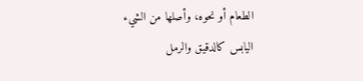الطعام أو نحوه، وأصلها من الشيء اليابس كالدقيق والرمل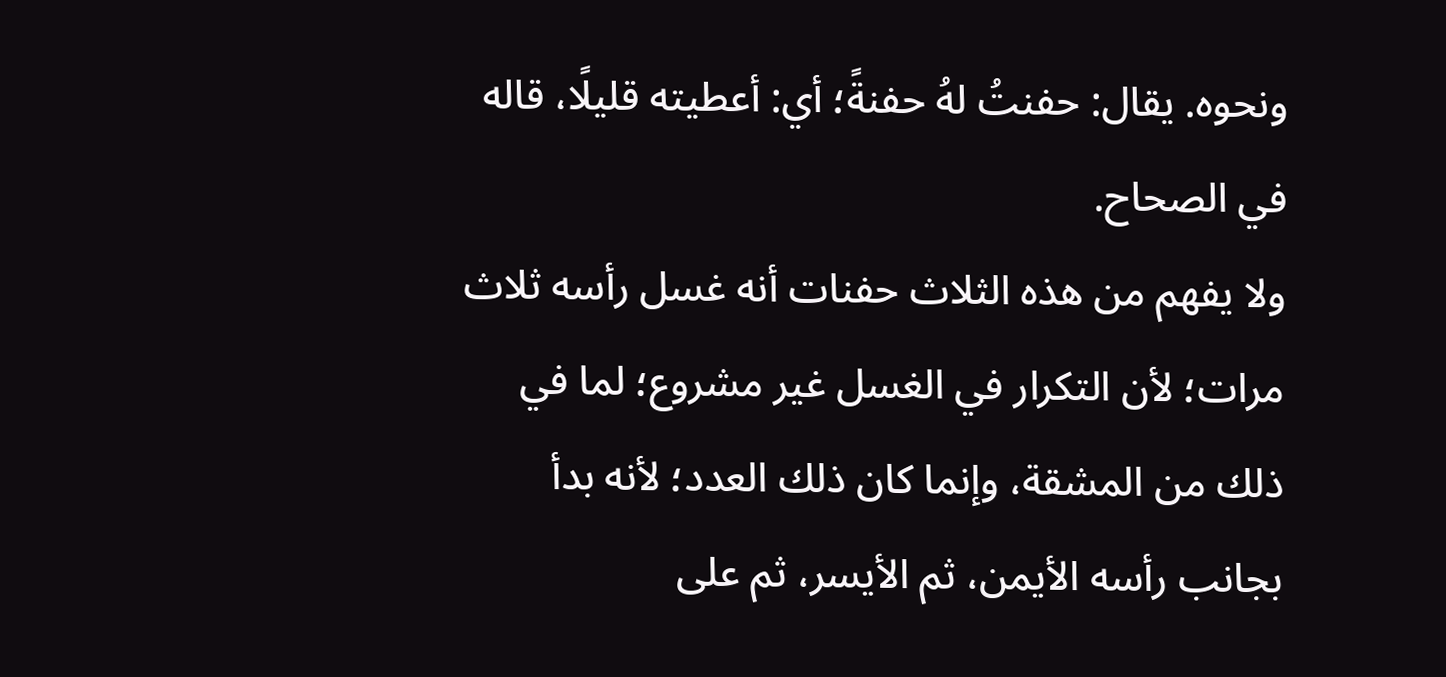ونحوه. يقال: حفنتُ لهُ حفنةً؛ أي: أعطيته قليلًا، قاله في الصحاح.
ولا يفهم من هذه الثلاث حفنات أنه غسل رأسه ثلاث مرات؛ لأن التكرار في الغسل غير مشروع؛ لما في ذلك من المشقة، وإنما كان ذلك العدد؛ لأنه بدأ بجانب رأسه الأيمن، ثم الأيسر، ثم على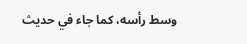وسط رأسه، كما جاء في حديث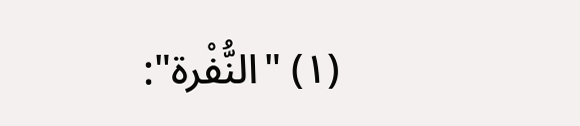(١) "النُّفْرة":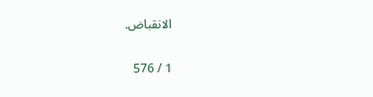الانقباض.

1 / 576